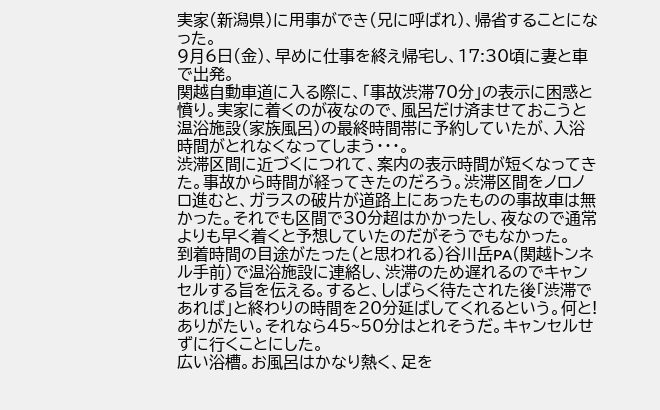実家(新潟県)に用事ができ(兄に呼ばれ)、帰省することになった。
9月6日(金)、早めに仕事を終え帰宅し、17:30頃に妻と車で出発。
関越自動車道に入る際に、「事故渋滞70分」の表示に困惑と憤り。実家に着くのが夜なので、風呂だけ済ませておこうと温浴施設(家族風呂)の最終時間帯に予約していたが、入浴時間がとれなくなってしまう・・・。
渋滞区間に近づくにつれて、案内の表示時間が短くなってきた。事故から時間が経ってきたのだろう。渋滞区間をノロノロ進むと、ガラスの破片が道路上にあったものの事故車は無かった。それでも区間で30分超はかかったし、夜なので通常よりも早く着くと予想していたのだがそうでもなかった。
到着時間の目途がたった(と思われる)谷川岳PA(関越トンネル手前)で温浴施設に連絡し、渋滞のため遅れるのでキャンセルする旨を伝える。すると、しばらく待たされた後「渋滞であれば」と終わりの時間を20分延ばしてくれるという。何と!ありがたい。それなら45~50分はとれそうだ。キャンセルせずに行くことにした。
広い浴槽。お風呂はかなり熱く、足を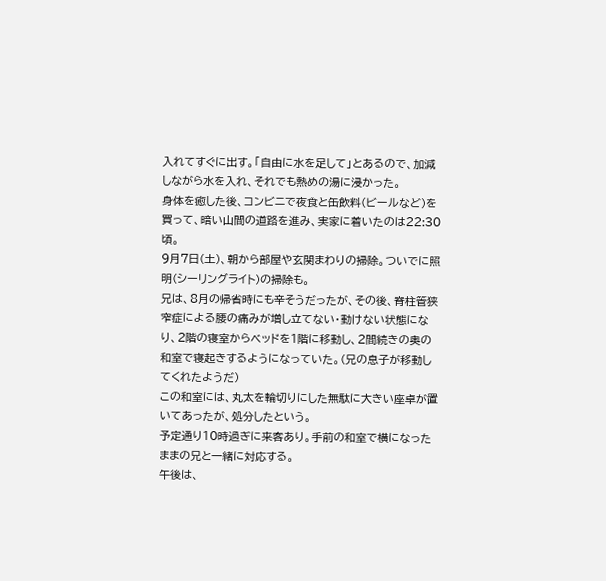入れてすぐに出す。「自由に水を足して」とあるので、加減しながら水を入れ、それでも熱めの湯に浸かった。
身体を癒した後、コンビニで夜食と缶飲料(ビールなど)を買って、暗い山間の道路を進み、実家に着いたのは22:30頃。
9月7日(土)、朝から部屋や玄関まわりの掃除。ついでに照明(シーリングライト)の掃除も。
兄は、8月の帰省時にも辛そうだったが、その後、脊柱管狭窄症による腰の痛みが増し立てない・動けない状態になり、2階の寝室からベッドを1階に移動し、2間続きの奥の和室で寝起きするようになっていた。(兄の息子が移動してくれたようだ)
この和室には、丸太を輪切りにした無駄に大きい座卓が置いてあったが、処分したという。
予定通り10時過ぎに来客あり。手前の和室で横になったままの兄と一緒に対応する。
午後は、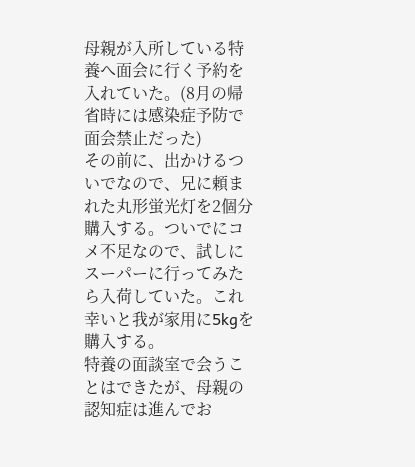母親が入所している特養へ面会に行く予約を入れていた。(8月の帰省時には感染症予防で面会禁止だった)
その前に、出かけるついでなので、兄に頼まれた丸形蛍光灯を2個分購入する。ついでにコメ不足なので、試しにスーパーに行ってみたら入荷していた。これ幸いと我が家用に5kgを購入する。
特養の面談室で会うことはできたが、母親の認知症は進んでお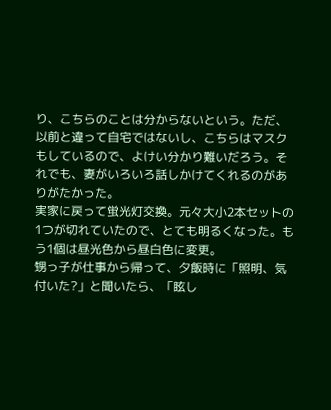り、こちらのことは分からないという。ただ、以前と違って自宅ではないし、こちらはマスクもしているので、よけい分かり難いだろう。それでも、妻がいろいろ話しかけてくれるのがありがたかった。
実家に戻って蛍光灯交換。元々大小2本セットの1つが切れていたので、とても明るくなった。もう1個は昼光色から昼白色に変更。
甥っ子が仕事から帰って、夕飯時に「照明、気付いた?」と聞いたら、「眩し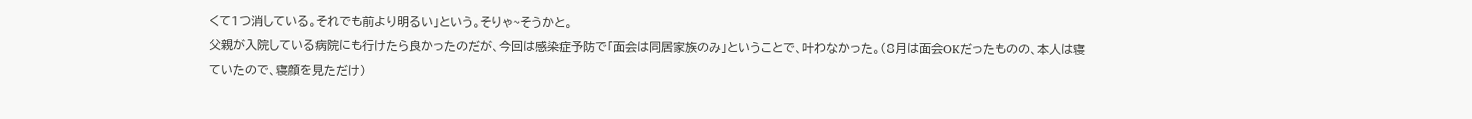くて1つ消している。それでも前より明るい」という。そりゃ~そうかと。
父親が入院している病院にも行けたら良かったのだが、今回は感染症予防で「面会は同居家族のみ」ということで、叶わなかった。(8月は面会OKだったものの、本人は寝ていたので、寝顔を見ただけ)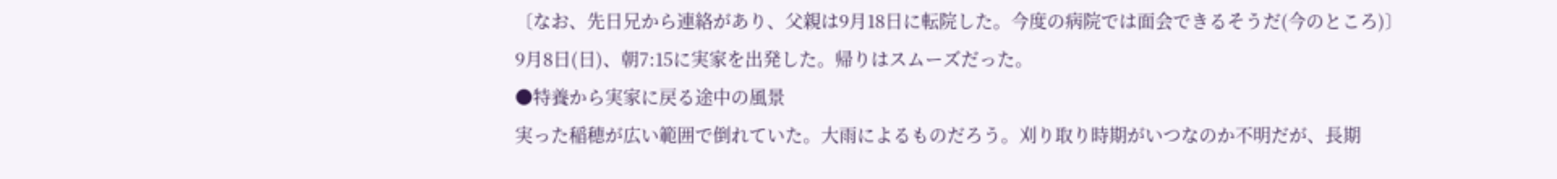〔なお、先日兄から連絡があり、父親は9月18日に転院した。今度の病院では面会できるそうだ(今のところ)〕
9月8日(日)、朝7:15に実家を出発した。帰りはスムーズだった。
●特養から実家に戻る途中の風景
実った稲穂が広い範囲で倒れていた。大雨によるものだろう。刈り取り時期がいつなのか不明だが、長期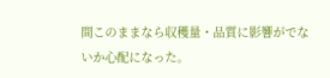間このままなら収穫量・品質に影響がでないか心配になった。